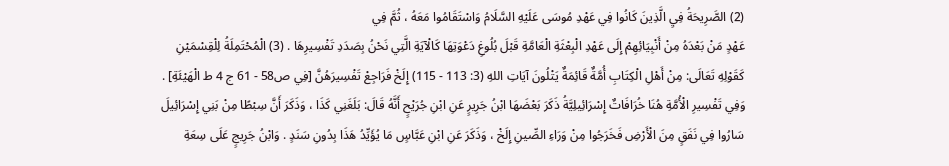(2) الصَّرِيحَةُ فِيِ الَّذِينَ كَانُوا فِي عَهْدِ مُوسَى عَلَيْهِ السَّلَامُ وَاسْتَقَامُوا مَعَهُ ، ثُمَّ فِي
عَهْدٍ مَنْ بَعْدَهُ مِنْ أَنْبِيَائِهِمْ إِلَى عَهْدِ الْبِعْثَةِ الْعَامَّةِ قَبْلَ بُلُوغِ دَعْوَتِهَا كَالْآيَةِ الَّتِي نَحْنُ بِصَدَدِ تَفْسِيرِهَا . (3) الْمُحْتَمِلَةُ لِلْقِسْمَيْنِ كَقَوْلِهِ تَعَالَى: مِنْ أَهْلِ الْكِتَابِ أُمَّةٌ قَائِمَةٌ يَتْلُونَ آيَاتِ اللهِ (3: 113 - 115) إِلَخْ فَرَاجِعْ تَفْسِيرَهُنَّ [فِي ص58 - 61 ج 4 ط الْهَيْئَةِ] .
وَفِي تَفْسِيرِ الْأُمَّةِ هُنَا خُرَافَاتٌ إِسْرَائِيلِيَّةُ ذَكَرَ بَعْضَهَا ابْنُ جَرِيرٍ عَنِ ابْنِ جُرَيْحٍ أَنَّهُ قَالَ: بَلَغَنِي كَذَا ، وَذَكَرَ أَنَّ سِبْطًا مِنْ بَنِي إِسْرَائِيلَ سَارُوا فِي نَفَقٍ مِنَ الْأَرْضِ فَخَرَجُوا مِنْ وَرَاءِ الصِّينِ إِلَخْ ، وَذَكَرَ عَنِ ابْنِ عَبَّاسٍ مَا يُؤَيِّدُ هَذَا بِدُونِ سَنَدٍ . وَابْنُ جَرِيجٍ عَلَى سِعَةِ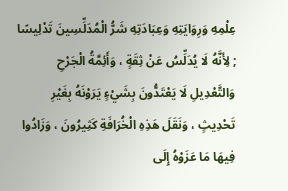عِلْمِهِ وَرِوَايَتِهِ وَعِبَادَتِهِ شَرُّ الْمُدَلِّسِينَ تَدْلِيسًا ; لِأَنَّهُ لَا يُدَلِّسُ عَنْ ثِقَةٍ ، وَأَئِمَّةُ الْجَرْحِ وَالتَّعْدِيلِ لَا يَعْتَدُّونَ بِشَيْءٍ يَرَوْنَهُ بِغَيْرِ تَحْدِيثٍ ، وَنَقَلَ هَذِهِ الْخُرَافَةِ كَثِيرُونَ ، وَزَادُوا فِيهَا مَا عَزَوْهُ إِلَى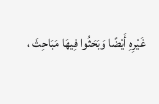غَيْرِهِ أَيْضًا وَبَحَثُوا فِيهَا مَبَاحِثَ ،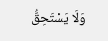وَلَا يَسْتَحِقُّ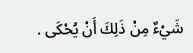شَيْءٌ مِنْ ذَلِكَ أَنْ يُحْكَى .